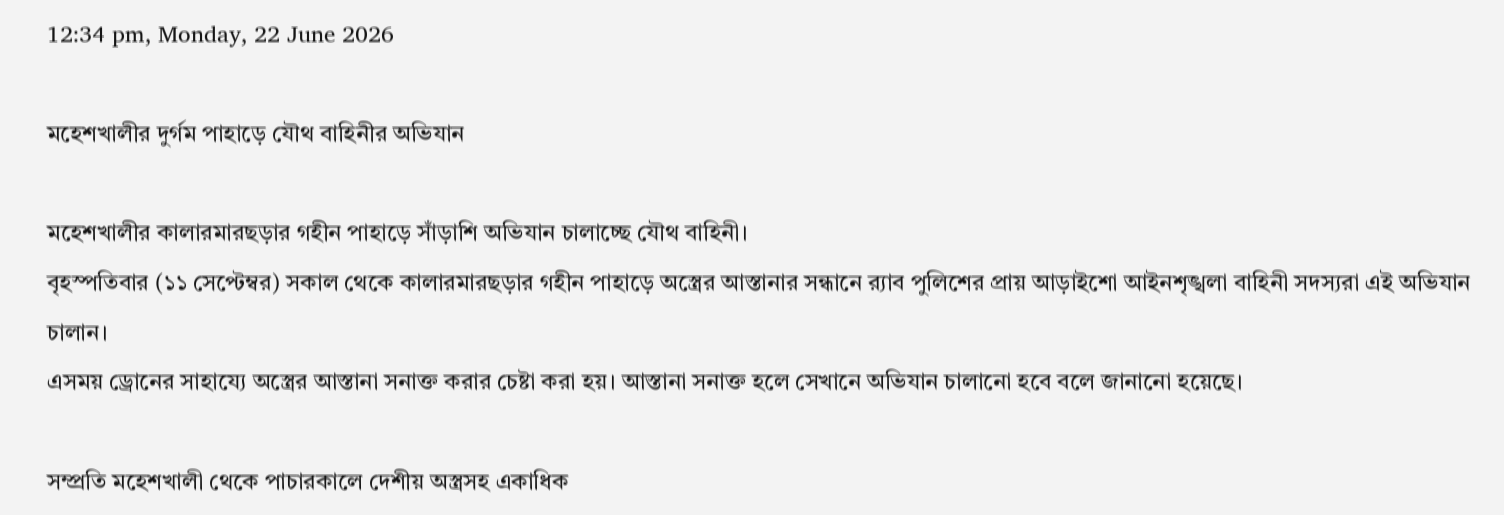12:34 pm, Monday, 22 June 2026

মহেশখালীর দুর্গম পাহাড়ে যৌথ বাহিনীর অভিযান

মহেশখালীর কালারমারছড়ার গহীন পাহাড়ে সাঁড়াশি অভিযান চালাচ্ছে যৌথ বাহিনী।
বৃহস্পতিবার (১১ সেপ্টেম্বর) সকাল থেকে কালারমারছড়ার গহীন পাহাড়ে অস্ত্রের আস্তানার সন্ধানে র‍্যাব পুলিশের প্রায় আড়াইশো আইনশৃঙ্খলা বাহিনী সদস্যরা এই অভিযান চালান।
এসময় ড্রোনের সাহায্যে অস্ত্রের আস্তানা সনাক্ত করার চেষ্টা করা হয়। আস্তানা সনাক্ত হলে সেখানে অভিযান চালানো হবে বলে জানানো হয়েছে।

সম্প্রতি মহেশখালী থেকে পাচারকালে দেশীয় অস্ত্রসহ একাধিক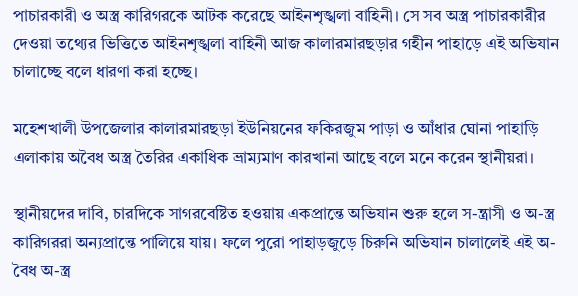পাচারকারী ও অস্ত্র কারিগরকে আটক করেছে আইনশৃঙ্খলা বাহিনী। সে সব অস্ত্র পাচারকারীর দেওয়া তথ্যের ভিত্তিতে আইনশৃঙ্খলা বাহিনী আজ কালারমারছড়ার গহীন পাহাড়ে এই অভিযান চালাচ্ছে বলে ধারণা করা হচ্ছে।

মহেশখালী উপজেলার কালারমারছড়া ইউনিয়নের ফকিরজুম পাড়া ও আঁধার ঘোনা পাহাড়ি এলাকায় অবৈধ অস্ত্র তৈরির একাধিক ভ্রাম্যমাণ কারখানা আছে বলে মনে করেন স্থানীয়রা।

স্থানীয়দের দাবি, চারদিকে সাগরবেষ্টিত হওয়ায় একপ্রান্তে অভিযান শুরু হলে স-ন্ত্রাসী ও অ-স্ত্র কারিগররা অন্যপ্রান্তে পালিয়ে যায়। ফলে পুরো পাহাড়জুড়ে চিরুনি অভিযান চালালেই এই অ-বৈধ অ-স্ত্র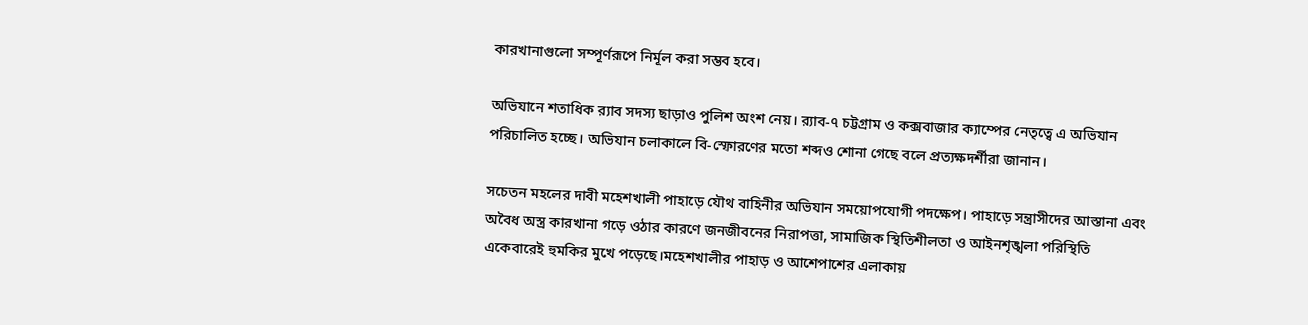কারখানাগুলো সম্পূর্ণরূপে নির্মূল করা সম্ভব হবে।

অভিযানে শতাধিক র‌্যাব সদস্য ছাড়াও পুলিশ অংশ নেয়। র‌্যাব-৭ চট্টগ্রাম ও কক্সবাজার ক্যাম্পের নেতৃত্বে এ অভিযান পরিচালিত হচ্ছে। অভিযান চলাকালে বি-স্ফোরণের মতো শব্দও শোনা গেছে বলে প্রত্যক্ষদর্শীরা জানান।

সচেতন মহলের দাবী মহেশখালী পাহাড়ে যৌথ বাহিনীর অভিযান সময়োপযোগী পদক্ষেপ। পাহাড়ে সন্ত্রাসীদের আস্তানা এবং অবৈধ অস্ত্র কারখানা গড়ে ওঠার কারণে জনজীবনের নিরাপত্তা, সামাজিক স্থিতিশীলতা ও আইনশৃঙ্খলা পরিস্থিতি একেবারেই হুমকির মুখে পড়েছে।মহেশখালীর পাহাড় ও আশেপাশের এলাকায়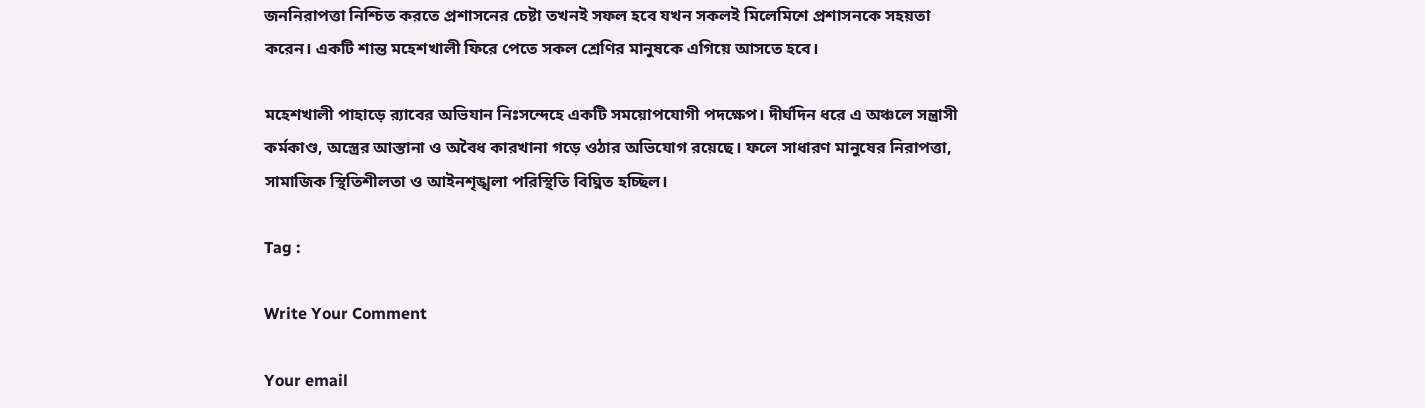জননিরাপত্তা নিশ্চিত করতে প্রশাসনের চেষ্টা তখনই সফল হবে যখন সকলই মিলেমিশে প্রশাসনকে সহয়তা করেন। একটি শান্ত মহেশখালী ফিরে পেতে সকল শ্রেণির মানুষকে এগিয়ে আসতে হবে।

মহেশখালী পাহাড়ে র‍্যাবের অভিযান নিঃসন্দেহে একটি সময়োপযোগী পদক্ষেপ। দীর্ঘদিন ধরে এ অঞ্চলে সন্ত্রাসী কর্মকাণ্ড, অস্ত্রের আস্তানা ও অবৈধ কারখানা গড়ে ওঠার অভিযোগ রয়েছে। ফলে সাধারণ মানুষের নিরাপত্তা, সামাজিক স্থিতিশীলতা ও আইনশৃঙ্খলা পরিস্থিতি বিঘ্নিত হচ্ছিল।

Tag :

Write Your Comment

Your email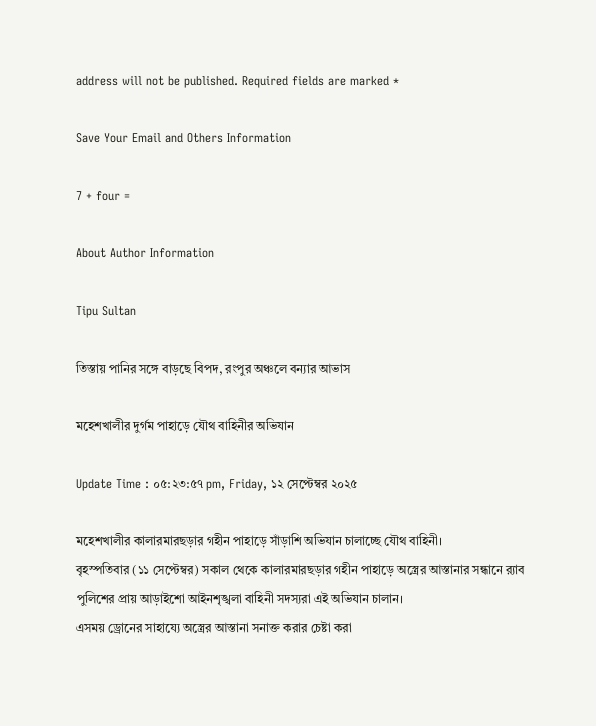address will not be published. Required fields are marked *

Save Your Email and Others Information

7 + four =

About Author Information

Tipu Sultan

তিস্তায় পানির সঙ্গে বাড়ছে বিপদ, রংপুর অঞ্চলে বন্যার আভাস

মহেশখালীর দুর্গম পাহাড়ে যৌথ বাহিনীর অভিযান

Update Time : ০৫:২৩:৫৭ pm, Friday, ১২ সেপ্টেম্বর ২০২৫

মহেশখালীর কালারমারছড়ার গহীন পাহাড়ে সাঁড়াশি অভিযান চালাচ্ছে যৌথ বাহিনী।
বৃহস্পতিবার (১১ সেপ্টেম্বর) সকাল থেকে কালারমারছড়ার গহীন পাহাড়ে অস্ত্রের আস্তানার সন্ধানে র‍্যাব পুলিশের প্রায় আড়াইশো আইনশৃঙ্খলা বাহিনী সদস্যরা এই অভিযান চালান।
এসময় ড্রোনের সাহায্যে অস্ত্রের আস্তানা সনাক্ত করার চেষ্টা করা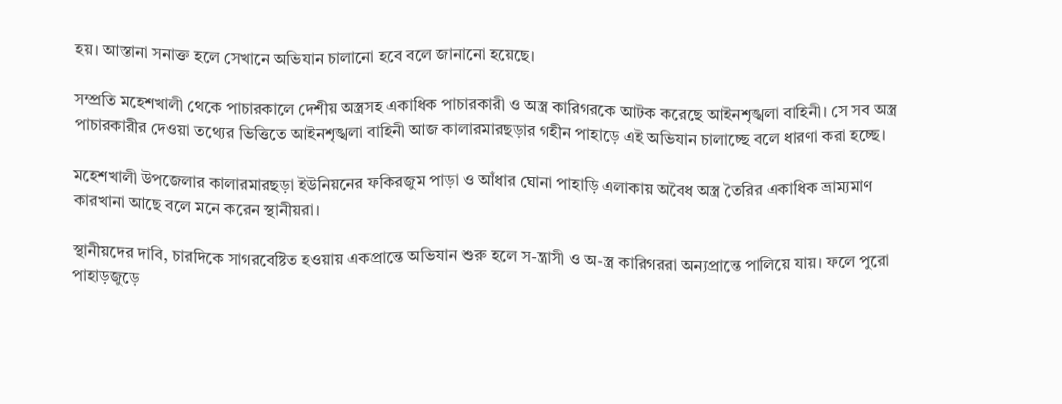হয়। আস্তানা সনাক্ত হলে সেখানে অভিযান চালানো হবে বলে জানানো হয়েছে।

সম্প্রতি মহেশখালী থেকে পাচারকালে দেশীয় অস্ত্রসহ একাধিক পাচারকারী ও অস্ত্র কারিগরকে আটক করেছে আইনশৃঙ্খলা বাহিনী। সে সব অস্ত্র পাচারকারীর দেওয়া তথ্যের ভিত্তিতে আইনশৃঙ্খলা বাহিনী আজ কালারমারছড়ার গহীন পাহাড়ে এই অভিযান চালাচ্ছে বলে ধারণা করা হচ্ছে।

মহেশখালী উপজেলার কালারমারছড়া ইউনিয়নের ফকিরজুম পাড়া ও আঁধার ঘোনা পাহাড়ি এলাকায় অবৈধ অস্ত্র তৈরির একাধিক ভ্রাম্যমাণ কারখানা আছে বলে মনে করেন স্থানীয়রা।

স্থানীয়দের দাবি, চারদিকে সাগরবেষ্টিত হওয়ায় একপ্রান্তে অভিযান শুরু হলে স-ন্ত্রাসী ও অ-স্ত্র কারিগররা অন্যপ্রান্তে পালিয়ে যায়। ফলে পুরো পাহাড়জুড়ে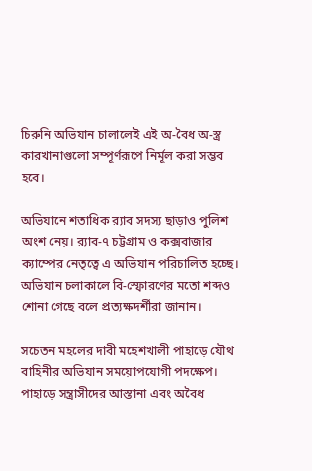চিরুনি অভিযান চালালেই এই অ-বৈধ অ-স্ত্র কারখানাগুলো সম্পূর্ণরূপে নির্মূল করা সম্ভব হবে।

অভিযানে শতাধিক র‌্যাব সদস্য ছাড়াও পুলিশ অংশ নেয়। র‌্যাব-৭ চট্টগ্রাম ও কক্সবাজার ক্যাম্পের নেতৃত্বে এ অভিযান পরিচালিত হচ্ছে। অভিযান চলাকালে বি-স্ফোরণের মতো শব্দও শোনা গেছে বলে প্রত্যক্ষদর্শীরা জানান।

সচেতন মহলের দাবী মহেশখালী পাহাড়ে যৌথ বাহিনীর অভিযান সময়োপযোগী পদক্ষেপ। পাহাড়ে সন্ত্রাসীদের আস্তানা এবং অবৈধ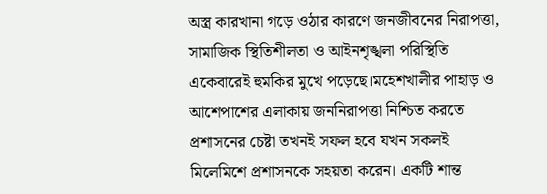অস্ত্র কারখানা গড়ে ওঠার কারণে জনজীবনের নিরাপত্তা, সামাজিক স্থিতিশীলতা ও আইনশৃঙ্খলা পরিস্থিতি একেবারেই হুমকির মুখে পড়েছে।মহেশখালীর পাহাড় ও আশেপাশের এলাকায় জননিরাপত্তা নিশ্চিত করতে প্রশাসনের চেষ্টা তখনই সফল হবে যখন সকলই মিলেমিশে প্রশাসনকে সহয়তা করেন। একটি শান্ত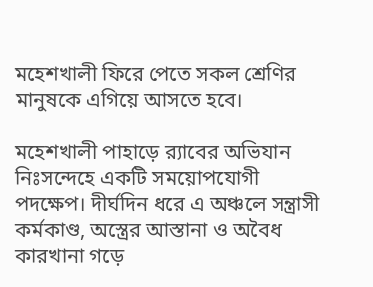মহেশখালী ফিরে পেতে সকল শ্রেণির মানুষকে এগিয়ে আসতে হবে।

মহেশখালী পাহাড়ে র‍্যাবের অভিযান নিঃসন্দেহে একটি সময়োপযোগী পদক্ষেপ। দীর্ঘদিন ধরে এ অঞ্চলে সন্ত্রাসী কর্মকাণ্ড, অস্ত্রের আস্তানা ও অবৈধ কারখানা গড়ে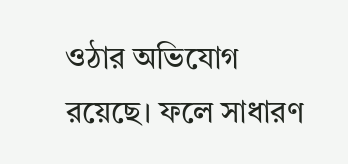ওঠার অভিযোগ রয়েছে। ফলে সাধারণ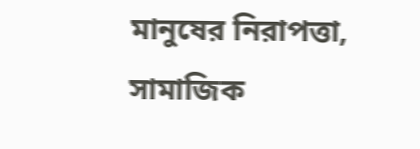মানুষের নিরাপত্তা, সামাজিক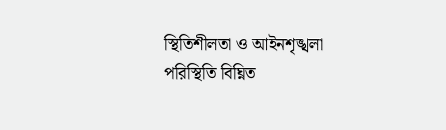স্থিতিশীলতা ও আইনশৃঙ্খলা পরিস্থিতি বিঘ্নিত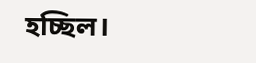হচ্ছিল।